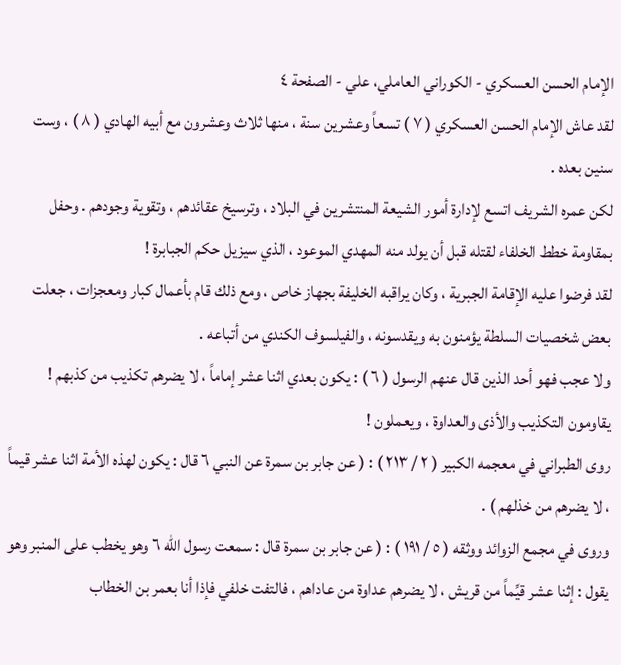الإمام الحسن العسكري - الكوراني العاملي، علي - الصفحة ٤
لقد عاش الإمام الحسن العسكري ( ٧ ) تسعاً وعشرين سنة ، منها ثلاث وعشرون مع أبيه الهادي ( ٨ ) ، وست سنين بعده .
لكن عمره الشريف اتسع لإدارة أمور الشيعة المنتشرين في البلاد ، وترسيخ عقائدهم ، وتقوية وجودهم . وحفل بمقاومة خطط الخلفاء لقتله قبل أن يولد منه المهدي الموعود ، الذي سيزيل حكم الجبابرة !
لقد فرضوا عليه الإقامة الجبرية ، وكان يراقبه الخليفة بجهاز خاص ، ومع ذلك قام بأعمال كبار ومعجزات ، جعلت بعض شخصيات السلطة يؤمنون به ويقدسونه ، والفيلسوف الكندي من أتباعه .
ولا عجب فهو أحد الذين قال عنهم الرسول ( ٦ ) : يكون بعدي اثنا عشر إماماً ، لا يضرهم تكذيب من كذبهم !
يقاومون التكذيب والأذى والعداوة ، ويعملون !
روى الطبراني في معجمه الكبير ( ٢ / ٢١٣ ) : ( عن جابر بن سمرة عن النبي ٦ قال : يكون لهذه الأمة اثنا عشر قيماً ، لا يضرهم من خذلهم ) .
وروى في مجمع الزوائد ووثقه ( ٥ / ١٩١ ) : ( عن جابر بن سمرة قال : سمعت رسول الله ٦ وهو يخطب على المنبر وهو يقول : إثنا عشر قيِّماً من قريش ، لا يضرهم عداوة من عاداهم ، فالتفت خلفي فإذا أنا بعمر بن الخطاب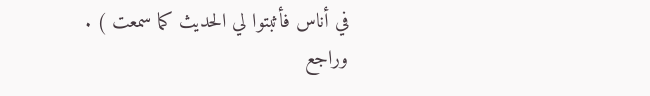في أناس فأثبتوا لي الحديث كما سمعت ) .
وراجع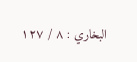البخاري : ٨ / ١٢٧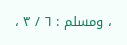، ومسلم : ٦ / ٣ ،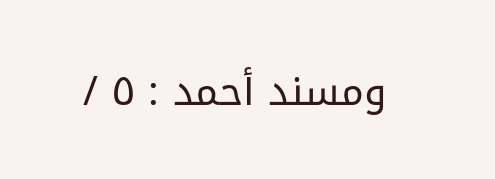ومسند أحمد : ٥ /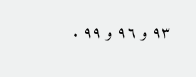٩٣ و ٩٦ و ٩٩ .